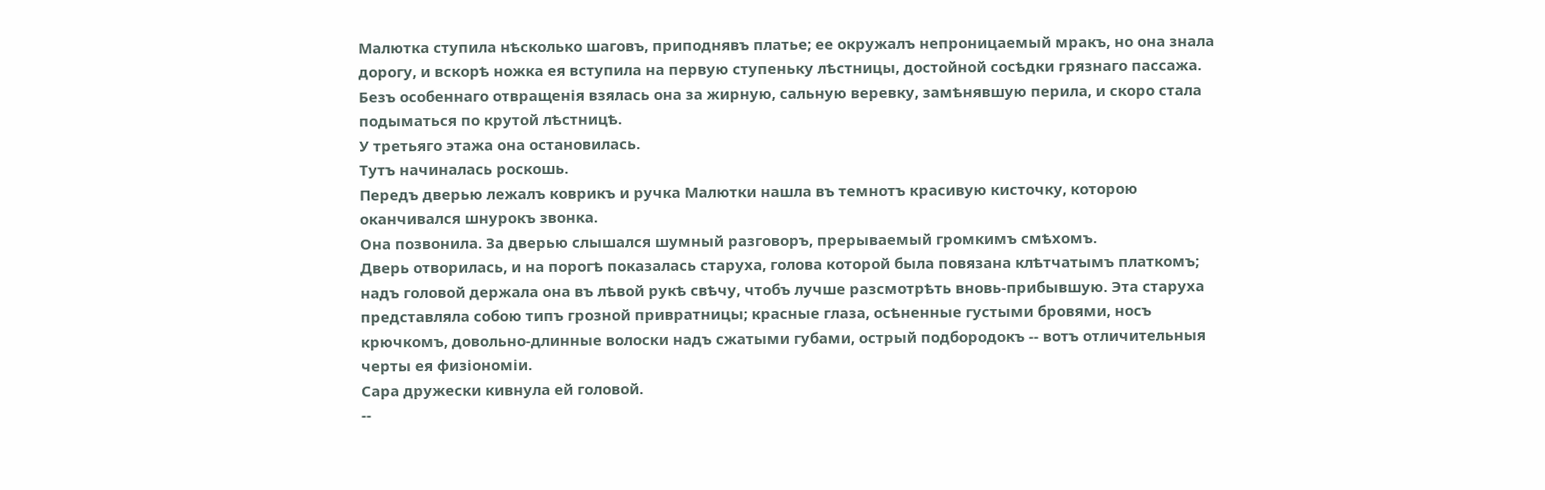Малютка ступила нѣсколько шаговъ, приподнявъ платье; ее окружалъ непроницаемый мракъ, но она знала дорогу, и вскорѣ ножка ея вступила на первую ступеньку лѣстницы, достойной сосѣдки грязнаго пассажа.
Безъ особеннаго отвращенія взялась она за жирную, сальную веревку, замѣнявшую перила, и скоро стала подыматься по крутой лѣстницѣ.
У третьяго этажа она остановилась.
Тутъ начиналась роскошь.
Передъ дверью лежалъ коврикъ и ручка Малютки нашла въ темнотъ красивую кисточку, которою оканчивался шнурокъ звонка.
Она позвонила. За дверью слышался шумный разговоръ, прерываемый громкимъ смѣхомъ.
Дверь отворилась, и на порогѣ показалась старуха, голова которой была повязана клѣтчатымъ платкомъ; надъ головой держала она въ лѣвой рукѣ свѣчу, чтобъ лучше разсмотрѣть вновь-прибывшую. Эта старуха представляла собою типъ грозной привратницы; красные глаза, осѣненные густыми бровями, носъ крючкомъ, довольно-длинные волоски надъ сжатыми губами, острый подбородокъ -- вотъ отличительныя черты ея физіономіи.
Сара дружески кивнула ей головой.
--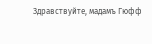Здравствуйте, мадамъ Гюфф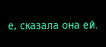е, сказала она ей.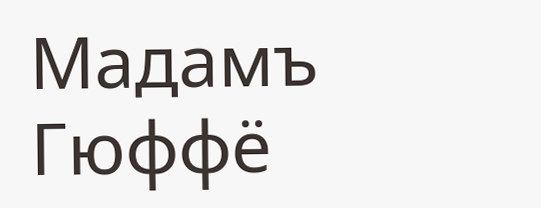Мадамъ Гюффё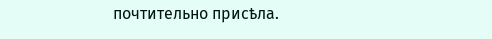почтительно присѣла.